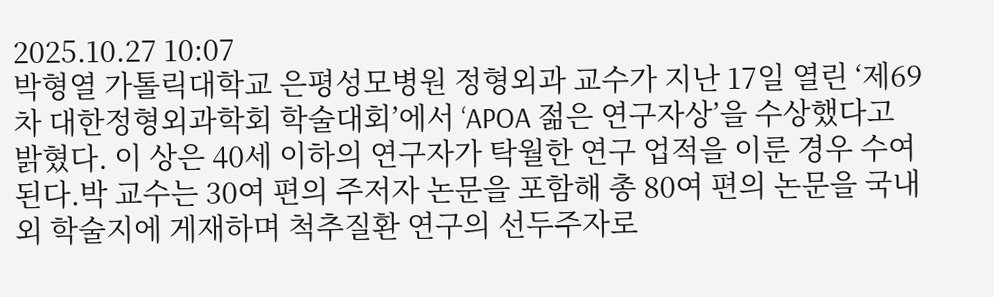2025.10.27 10:07
박형열 가톨릭대학교 은평성모병원 정형외과 교수가 지난 17일 열린 ‘제69차 대한정형외과학회 학술대회’에서 ‘APOA 젊은 연구자상’을 수상했다고 밝혔다. 이 상은 40세 이하의 연구자가 탁월한 연구 업적을 이룬 경우 수여된다.박 교수는 30여 편의 주저자 논문을 포함해 총 80여 편의 논문을 국내외 학술지에 게재하며 척추질환 연구의 선두주자로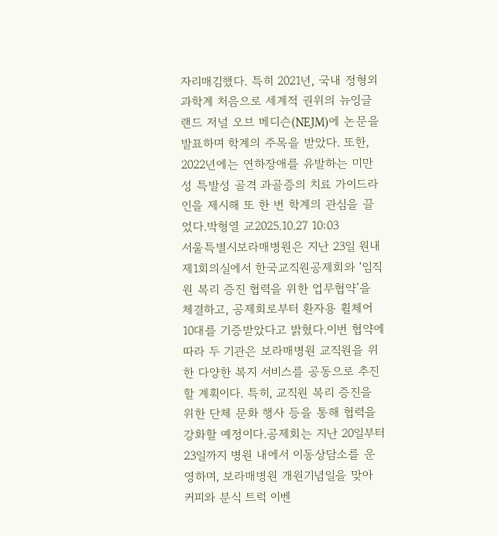자리매김했다. 특히 2021년, 국내 정형외과학계 처음으로 세계적 권위의 뉴잉글랜드 저널 오브 메디슨(NEJM)에 논문을 발표하며 학계의 주목을 받았다. 또한, 2022년에는 연하장애를 유발하는 미만성 특발성 골격 과골증의 치료 가이드라인을 제시해 또 한 번 학계의 관심을 끌었다.박형열 교2025.10.27 10:03
서울특별시보라매병원은 지난 23일 원내 제1회의실에서 한국교직원공제회와 ‘임직원 복리 증진 협력을 위한 업무협약’을 체결하고, 공제회로부터 환자용 휠체어 10대를 기증받았다고 밝혔다.이번 협약에 따라 두 기관은 보라매병원 교직원을 위한 다양한 복지 서비스를 공동으로 추진할 계획이다. 특히, 교직원 복리 증진을 위한 단체 문화 행사 등을 통해 협력을 강화할 예정이다.공제회는 지난 20일부터 23일까지 병원 내에서 이동상담소를 운영하며, 보라매병원 개원기념일을 맞아 커피와 분식 트럭 이벤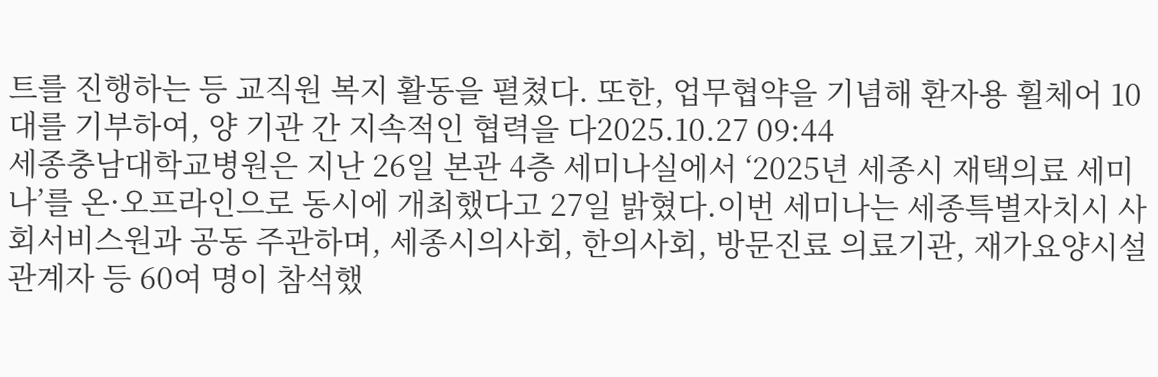트를 진행하는 등 교직원 복지 활동을 펼쳤다. 또한, 업무협약을 기념해 환자용 휠체어 10대를 기부하여, 양 기관 간 지속적인 협력을 다2025.10.27 09:44
세종충남대학교병원은 지난 26일 본관 4층 세미나실에서 ‘2025년 세종시 재택의료 세미나’를 온·오프라인으로 동시에 개최했다고 27일 밝혔다.이번 세미나는 세종특별자치시 사회서비스원과 공동 주관하며, 세종시의사회, 한의사회, 방문진료 의료기관, 재가요양시설 관계자 등 60여 명이 참석했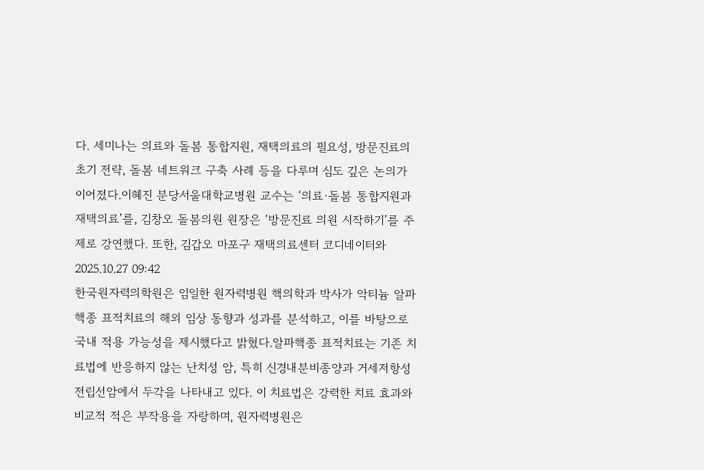다. 세미나는 의료와 돌봄 통합지원, 재택의료의 필요성, 방문진료의 초기 전략, 돌봄 네트워크 구축 사례 등을 다루며 심도 깊은 논의가 이어졌다.이혜진 분당서울대학교병원 교수는 ‘의료·돌봄 통합지원과 재택의료’를, 김창오 돌봄의원 원장은 ‘방문진료 의원 시작하기’를 주제로 강연했다. 또한, 김갑오 마포구 재택의료센터 코디네이터와2025.10.27 09:42
한국원자력의학원은 임일한 원자력병원 핵의학과 박사가 악티늄 알파핵종 표적치료의 해외 임상 동향과 성과를 분석하고, 이를 바탕으로 국내 적용 가능성을 제시했다고 밝혔다.알파핵종 표적치료는 기존 치료법에 반응하지 않는 난치성 암, 특히 신경내분비종양과 거세저항성 전립선암에서 두각을 나타내고 있다. 이 치료법은 강력한 치료 효과와 비교적 적은 부작용을 자랑하며, 원자력병원은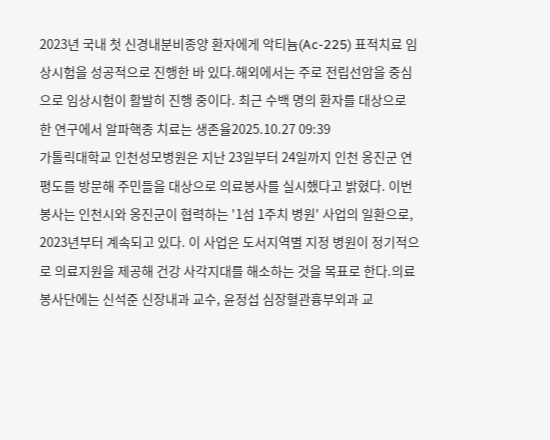2023년 국내 첫 신경내분비종양 환자에게 악티늄(Ac-225) 표적치료 임상시험을 성공적으로 진행한 바 있다.해외에서는 주로 전립선암을 중심으로 임상시험이 활발히 진행 중이다. 최근 수백 명의 환자를 대상으로 한 연구에서 알파핵종 치료는 생존율2025.10.27 09:39
가톨릭대학교 인천성모병원은 지난 23일부터 24일까지 인천 옹진군 연평도를 방문해 주민들을 대상으로 의료봉사를 실시했다고 밝혔다. 이번 봉사는 인천시와 옹진군이 협력하는 '1섬 1주치 병원' 사업의 일환으로, 2023년부터 계속되고 있다. 이 사업은 도서지역별 지정 병원이 정기적으로 의료지원을 제공해 건강 사각지대를 해소하는 것을 목표로 한다.의료봉사단에는 신석준 신장내과 교수, 윤정섭 심장혈관흉부외과 교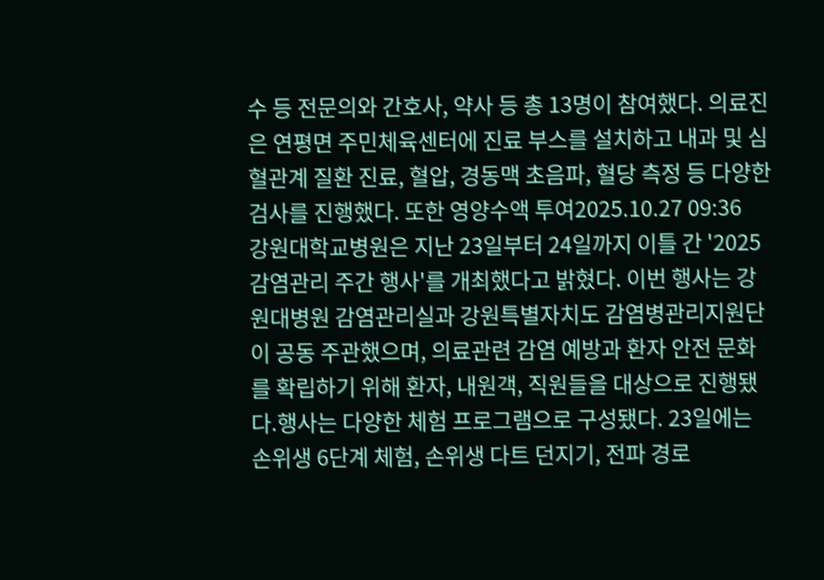수 등 전문의와 간호사, 약사 등 총 13명이 참여했다. 의료진은 연평면 주민체육센터에 진료 부스를 설치하고 내과 및 심혈관계 질환 진료, 혈압, 경동맥 초음파, 혈당 측정 등 다양한 검사를 진행했다. 또한 영양수액 투여2025.10.27 09:36
강원대학교병원은 지난 23일부터 24일까지 이틀 간 '2025 감염관리 주간 행사'를 개최했다고 밝혔다. 이번 행사는 강원대병원 감염관리실과 강원특별자치도 감염병관리지원단이 공동 주관했으며, 의료관련 감염 예방과 환자 안전 문화를 확립하기 위해 환자, 내원객, 직원들을 대상으로 진행됐다.행사는 다양한 체험 프로그램으로 구성됐다. 23일에는 손위생 6단계 체험, 손위생 다트 던지기, 전파 경로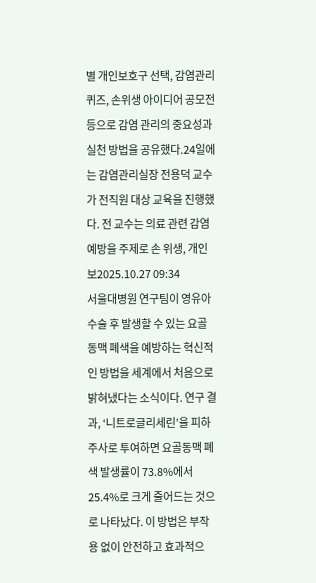별 개인보호구 선택, 감염관리 퀴즈, 손위생 아이디어 공모전 등으로 감염 관리의 중요성과 실천 방법을 공유했다.24일에는 감염관리실장 전용덕 교수가 전직원 대상 교육을 진행했다. 전 교수는 의료 관련 감염 예방을 주제로 손 위생, 개인 보2025.10.27 09:34
서울대병원 연구팀이 영유아 수술 후 발생할 수 있는 요골동맥 폐색을 예방하는 혁신적인 방법을 세계에서 처음으로 밝혀냈다는 소식이다. 연구 결과, ‘니트로글리세린’을 피하 주사로 투여하면 요골동맥 폐색 발생률이 73.8%에서 25.4%로 크게 줄어드는 것으로 나타났다. 이 방법은 부작용 없이 안전하고 효과적으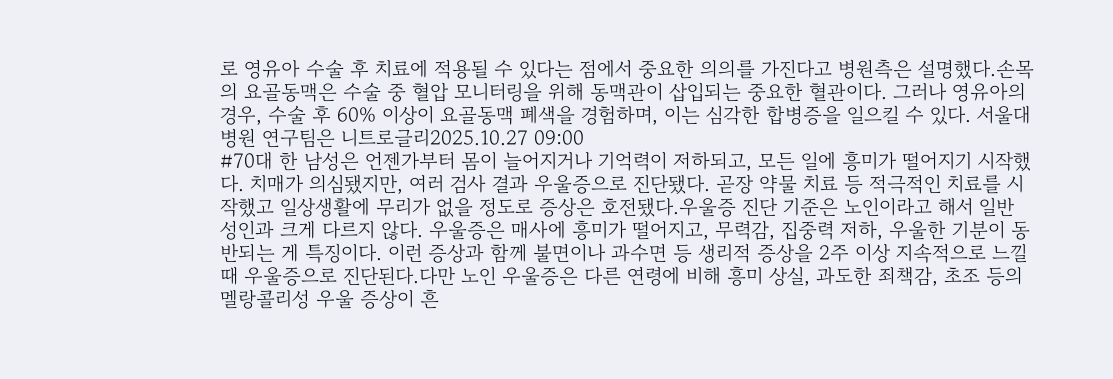로 영유아 수술 후 치료에 적용될 수 있다는 점에서 중요한 의의를 가진다고 병원측은 설명했다.손목의 요골동맥은 수술 중 혈압 모니터링을 위해 동맥관이 삽입되는 중요한 혈관이다. 그러나 영유아의 경우, 수술 후 60% 이상이 요골동맥 폐색을 경험하며, 이는 심각한 합병증을 일으킬 수 있다. 서울대병원 연구팀은 니트로글리2025.10.27 09:00
#70대 한 남성은 언젠가부터 몸이 늘어지거나 기억력이 저하되고, 모든 일에 흥미가 떨어지기 시작했다. 치매가 의심됐지만, 여러 검사 결과 우울증으로 진단됐다. 곧장 약물 치료 등 적극적인 치료를 시작했고 일상생활에 무리가 없을 정도로 증상은 호전됐다.우울증 진단 기준은 노인이라고 해서 일반 성인과 크게 다르지 않다. 우울증은 매사에 흥미가 떨어지고, 무력감, 집중력 저하, 우울한 기분이 동반되는 게 특징이다. 이런 증상과 함께 불면이나 과수면 등 생리적 증상을 2주 이상 지속적으로 느낄 때 우울증으로 진단된다.다만 노인 우울증은 다른 연령에 비해 흥미 상실, 과도한 죄책감, 초조 등의 멜랑콜리성 우울 증상이 흔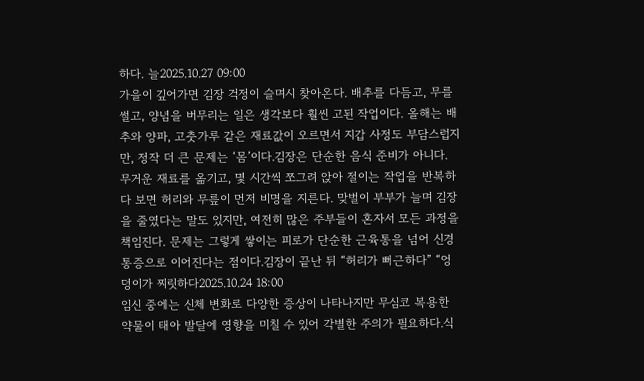하다. 늘2025.10.27 09:00
가을이 깊어가면 김장 걱정이 슬며시 찾아온다. 배추를 다듬고, 무를 썰고, 양념을 버무리는 일은 생각보다 훨씬 고된 작업이다. 올해는 배추와 양파, 고춧가루 같은 재료값이 오르면서 지갑 사정도 부담스럽지만, 정작 더 큰 문제는 ‘몸’이다.김장은 단순한 음식 준비가 아니다. 무거운 재료를 옮기고, 몇 시간씩 쪼그려 앉아 절이는 작업을 반복하다 보면 허리와 무릎이 먼저 비명을 지른다. 맞벌이 부부가 늘며 김장을 줄였다는 말도 있지만, 여전히 많은 주부들이 혼자서 모든 과정을 책임진다. 문제는 그렇게 쌓이는 피로가 단순한 근육통을 넘어 신경 통증으로 이어진다는 점이다.김장이 끝난 뒤 “허리가 뻐근하다” “엉덩이가 찌릿하다2025.10.24 18:00
임신 중에는 신체 변화로 다양한 증상이 나타나지만 무심코 복용한 약물이 태아 발달에 영향을 미칠 수 있어 각별한 주의가 필요하다.식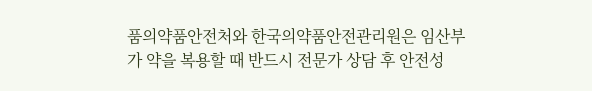품의약품안전처와 한국의약품안전관리원은 임산부가 약을 복용할 때 반드시 전문가 상담 후 안전성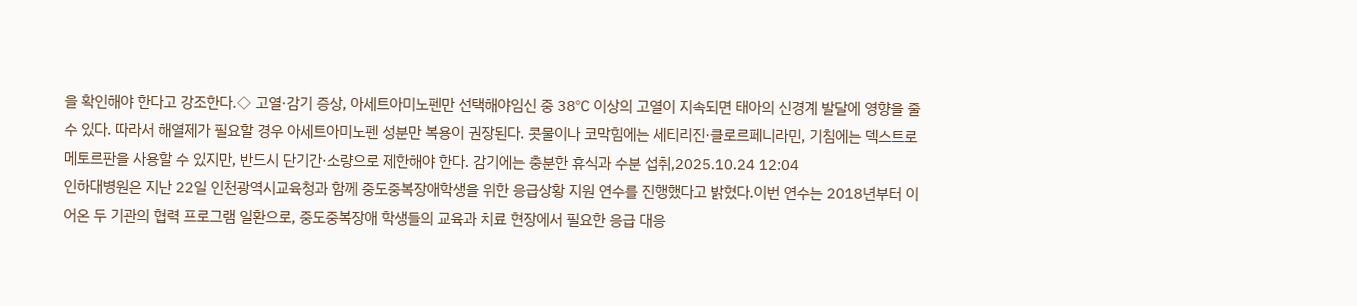을 확인해야 한다고 강조한다.◇ 고열·감기 증상, 아세트아미노펜만 선택해야임신 중 38℃ 이상의 고열이 지속되면 태아의 신경계 발달에 영향을 줄 수 있다. 따라서 해열제가 필요할 경우 아세트아미노펜 성분만 복용이 권장된다. 콧물이나 코막힘에는 세티리진·클로르페니라민, 기침에는 덱스트로메토르판을 사용할 수 있지만, 반드시 단기간·소량으로 제한해야 한다. 감기에는 충분한 휴식과 수분 섭취,2025.10.24 12:04
인하대병원은 지난 22일 인천광역시교육청과 함께 중도중복장애학생을 위한 응급상황 지원 연수를 진행했다고 밝혔다.이번 연수는 2018년부터 이어온 두 기관의 협력 프로그램 일환으로, 중도중복장애 학생들의 교육과 치료 현장에서 필요한 응급 대응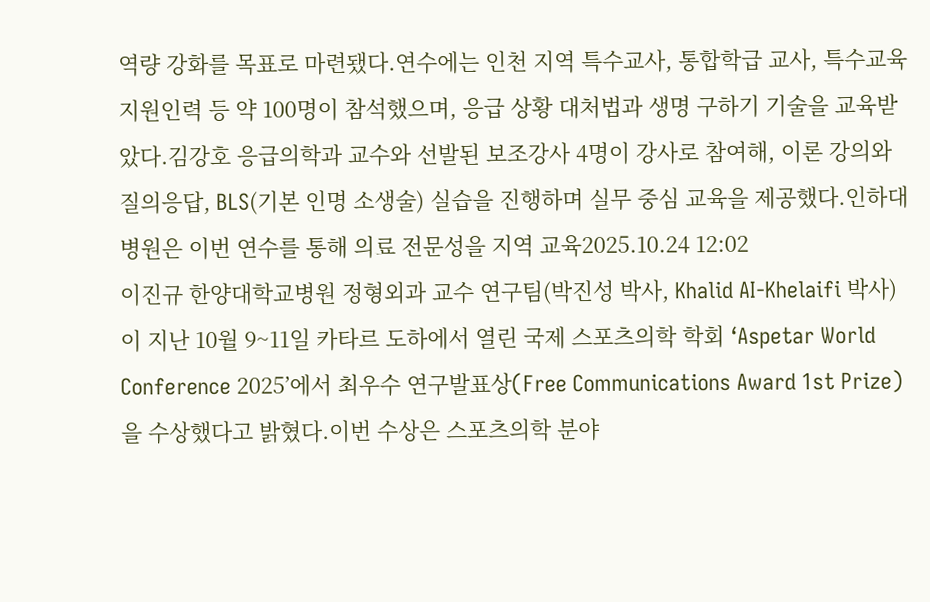역량 강화를 목표로 마련됐다.연수에는 인천 지역 특수교사, 통합학급 교사, 특수교육 지원인력 등 약 100명이 참석했으며, 응급 상황 대처법과 생명 구하기 기술을 교육받았다.김강호 응급의학과 교수와 선발된 보조강사 4명이 강사로 참여해, 이론 강의와 질의응답, BLS(기본 인명 소생술) 실습을 진행하며 실무 중심 교육을 제공했다.인하대병원은 이번 연수를 통해 의료 전문성을 지역 교육2025.10.24 12:02
이진규 한양대학교병원 정형외과 교수 연구팀(박진성 박사, Khalid AI-Khelaifi 박사)이 지난 10월 9~11일 카타르 도하에서 열린 국제 스포츠의학 학회 ‘Aspetar World Conference 2025’에서 최우수 연구발표상(Free Communications Award 1st Prize)을 수상했다고 밝혔다.이번 수상은 스포츠의학 분야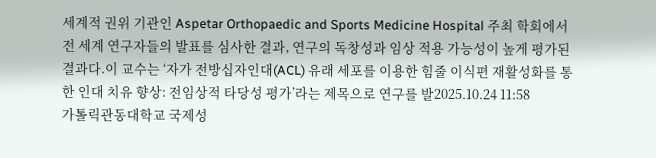세계적 권위 기관인 Aspetar Orthopaedic and Sports Medicine Hospital 주최 학회에서 전 세계 연구자들의 발표를 심사한 결과, 연구의 독창성과 임상 적용 가능성이 높게 평가된 결과다.이 교수는 ‘자가 전방십자인대(ACL) 유래 세포를 이용한 힘줄 이식편 재활성화를 통한 인대 치유 향상: 전임상적 타당성 평가’라는 제목으로 연구를 발2025.10.24 11:58
가톨릭관동대학교 국제성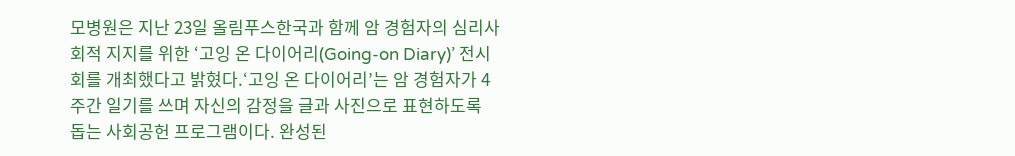모병원은 지난 23일 올림푸스한국과 함께 암 경험자의 심리사회적 지지를 위한 ‘고잉 온 다이어리(Going-on Diary)’ 전시회를 개최했다고 밝혔다.‘고잉 온 다이어리’는 암 경험자가 4주간 일기를 쓰며 자신의 감정을 글과 사진으로 표현하도록 돕는 사회공헌 프로그램이다. 완성된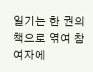일기는 한 권의 책으로 엮여 참여자에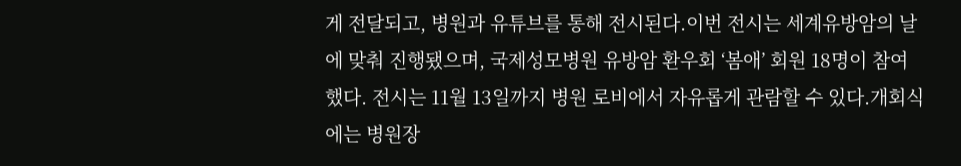게 전달되고, 병원과 유튜브를 통해 전시된다.이번 전시는 세계유방암의 날에 맞춰 진행됐으며, 국제성모병원 유방암 환우회 ‘봄애’ 회원 18명이 참여했다. 전시는 11월 13일까지 병원 로비에서 자유롭게 관람할 수 있다.개회식에는 병원장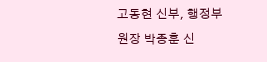고동현 신부, 행정부원장 박종훈 신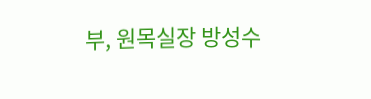부, 원목실장 방성수